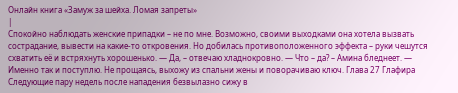Онлайн книга «Замуж за шейха. Ломая запреты»
|
Спокойно наблюдать женские припадки – не по мне. Возможно, своими выходками она хотела вызвать сострадание, вывести на какие-то откровения. Но добилась противоположенного эффекта – руки чешутся схватить её и встряхнуть хорошенько. — Да, – отвечаю хладнокровно. — Что – да? – Амина бледнеет. — Именно так и поступлю. Не прощаясь, выхожу из спальни жены и поворачиваю ключ. Глава 27 Глафира Следующие пару недель после нападения безвылазно сижу в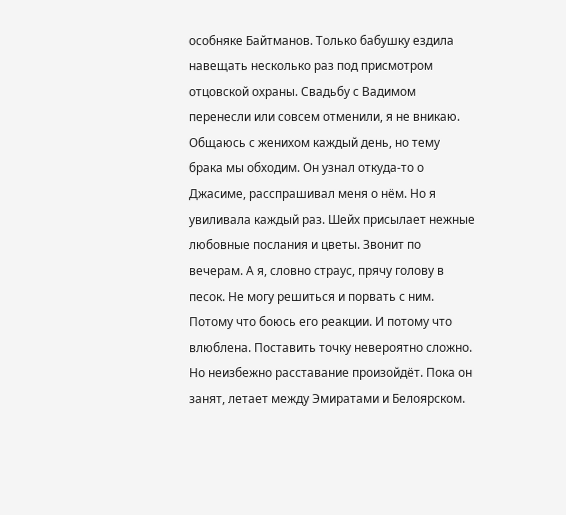особняке Байтманов. Только бабушку ездила навещать несколько раз под присмотром отцовской охраны. Свадьбу с Вадимом перенесли или совсем отменили, я не вникаю. Общаюсь с женихом каждый день, но тему брака мы обходим. Он узнал откуда-то о Джасиме, расспрашивал меня о нём. Но я увиливала каждый раз. Шейх присылает нежные любовные послания и цветы. Звонит по вечерам. А я, словно страус, прячу голову в песок. Не могу решиться и порвать с ним. Потому что боюсь его реакции. И потому что влюблена. Поставить точку невероятно сложно. Но неизбежно расставание произойдёт. Пока он занят, летает между Эмиратами и Белоярском.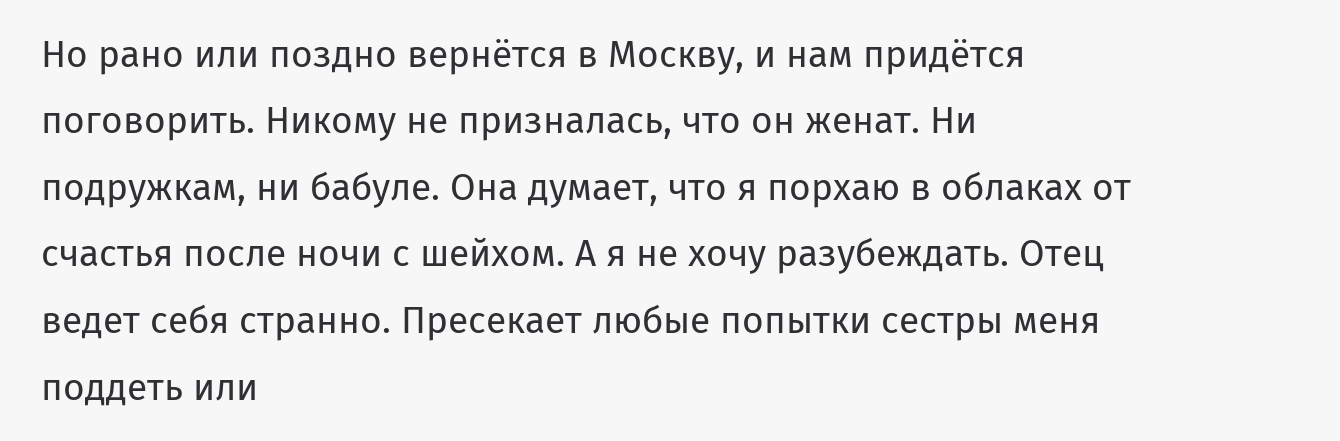Но рано или поздно вернётся в Москву, и нам придётся поговорить. Никому не призналась, что он женат. Ни подружкам, ни бабуле. Она думает, что я порхаю в облаках от счастья после ночи с шейхом. А я не хочу разубеждать. Отец ведет себя странно. Пресекает любые попытки сестры меня поддеть или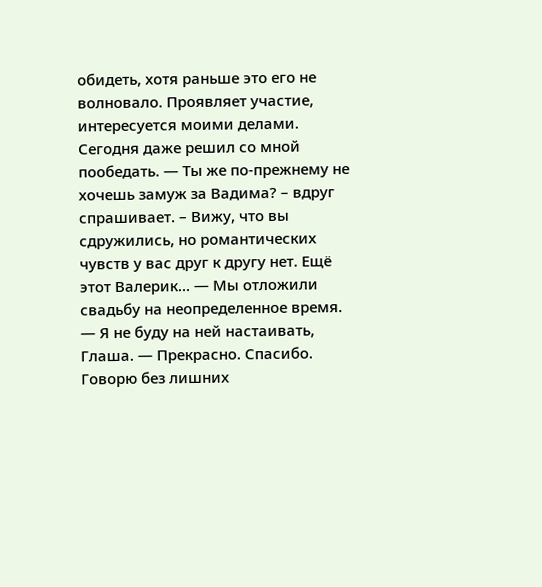обидеть, хотя раньше это его не волновало. Проявляет участие, интересуется моими делами. Сегодня даже решил со мной пообедать. — Ты же по-прежнему не хочешь замуж за Вадима? – вдруг спрашивает. – Вижу, что вы сдружились, но романтических чувств у вас друг к другу нет. Ещё этот Валерик… — Мы отложили свадьбу на неопределенное время. — Я не буду на ней настаивать, Глаша. — Прекрасно. Спасибо. Говорю без лишних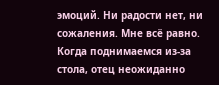эмоций. Ни радости нет, ни сожаления. Мне всё равно. Когда поднимаемся из-за стола, отец неожиданно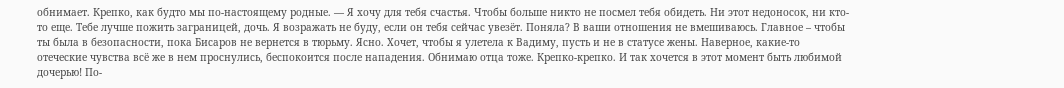обнимает. Крепко, как будто мы по-настоящему родные. — Я хочу для тебя счастья. Чтобы больше никто не посмел тебя обидеть. Ни этот недоносок, ни кто-то еще. Тебе лучше пожить заграницей, дочь. Я возражать не буду, если он тебя сейчас увезёт. Поняла? В ваши отношения не вмешиваюсь. Главное – чтобы ты была в безопасности, пока Бисаров не вернется в тюрьму. Ясно. Хочет, чтобы я улетела к Вадиму, пусть и не в статусе жены. Наверное, какие-то отеческие чувства всё же в нем проснулись, беспокоится после нападения. Обнимаю отца тоже. Крепко-крепко. И так хочется в этот момент быть любимой дочерью! По-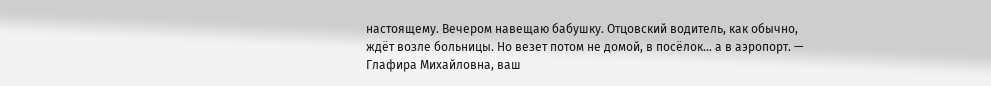настоящему. Вечером навещаю бабушку. Отцовский водитель, как обычно, ждёт возле больницы. Но везет потом не домой, в посёлок… а в аэропорт. — Глафира Михайловна, ваш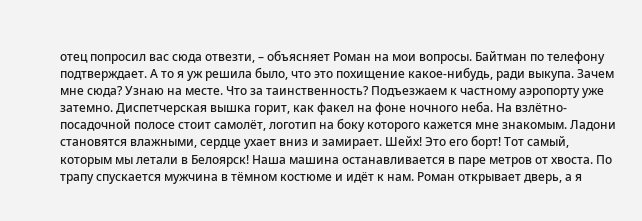отец попросил вас сюда отвезти, – объясняет Роман на мои вопросы. Байтман по телефону подтверждает. А то я уж решила было, что это похищение какое-нибудь, ради выкупа. Зачем мне сюда? Узнаю на месте. Что за таинственность? Подъезжаем к частному аэропорту уже затемно. Диспетчерская вышка горит, как факел на фоне ночного неба. На взлётно-посадочной полосе стоит самолёт, логотип на боку которого кажется мне знакомым. Ладони становятся влажными, сердце ухает вниз и замирает. Шейх! Это его борт! Тот самый, которым мы летали в Белоярск! Наша машина останавливается в паре метров от хвоста. По трапу спускается мужчина в тёмном костюме и идёт к нам. Роман открывает дверь, а я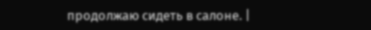продолжаю сидеть в салоне. |